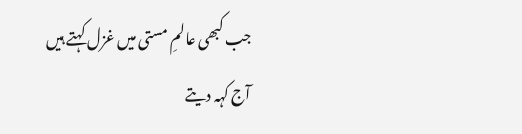جب کبھی عالمِ مستی میں غزل کہتے ہیں
آج کہہ دیتے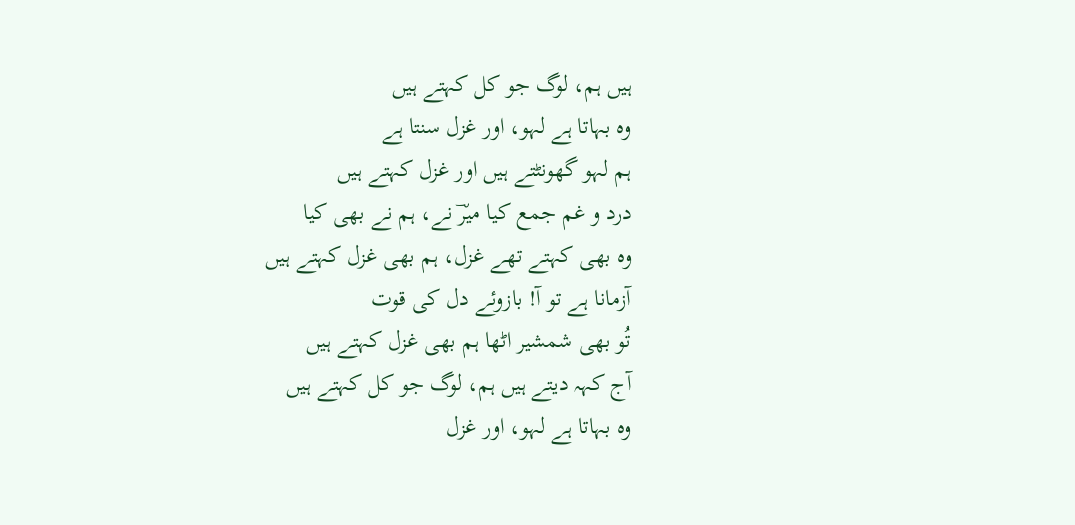ہیں ہم، لوگ جو کل کہتے ہیں
وہ بہاتا ہے لہو، اور غزل سنتا ہے
ہم لہو گھونٹتے ہیں اور غزل کہتے ہیں
درد و غم جمع کیا میرؔ نے، ہم نے بھی کیا
وہ بھی کہتے تھے غزل، ہم بھی غزل کہتے ہیں
آزمانا ہے تو آ! بازوئے دل کی قوت
تُو بھی شمشیر اٹھا ہم بھی غزل کہتے ہیں
آج کہہ دیتے ہیں ہم، لوگ جو کل کہتے ہیں
وہ بہاتا ہے لہو، اور غزل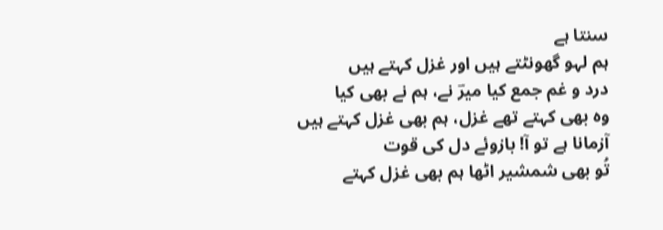سنتا ہے
ہم لہو گھونٹتے ہیں اور غزل کہتے ہیں
درد و غم جمع کیا میرؔ نے، ہم نے بھی کیا
وہ بھی کہتے تھے غزل، ہم بھی غزل کہتے ہیں
آزمانا ہے تو آ! بازوئے دل کی قوت
تُو بھی شمشیر اٹھا ہم بھی غزل کہتے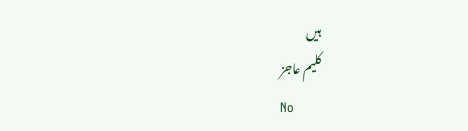ہیں
کلیم عاجز
No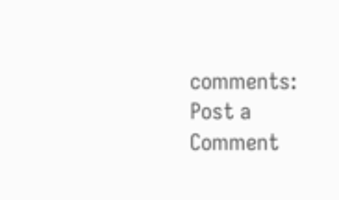comments:
Post a Comment